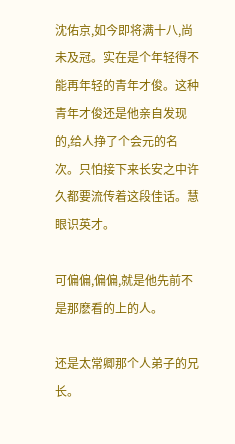沈佑京,如今即将满十八,尚未及冠。实在是个年轻得不能再年轻的青年才俊。这种青年才俊还是他亲自发现的,给人挣了个会元的名次。只怕接下来长安之中许久都要流传着这段佳话。慧眼识英才。

可偏偏,偏偏,就是他先前不是那麽看的上的人。

还是太常卿那个人弟子的兄长。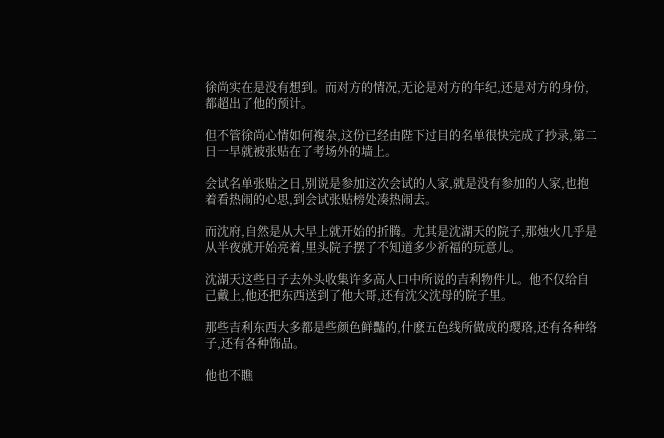徐尚实在是没有想到。而对方的情况,无论是对方的年纪,还是对方的身份,都超出了他的预计。

但不管徐尚心情如何複杂,这份已经由陛下过目的名单很快完成了抄录,第二日一早就被张贴在了考场外的墙上。

会试名单张贴之日,别说是参加这次会试的人家,就是没有参加的人家,也抱着看热闹的心思,到会试张贴榜处凑热闹去。

而沈府,自然是从大早上就开始的折腾。尤其是沈湖天的院子,那烛火几乎是从半夜就开始亮着,里头院子摆了不知道多少祈福的玩意儿。

沈湖天这些日子去外头收集许多高人口中所说的吉利物件儿。他不仅给自己戴上,他还把东西送到了他大哥,还有沈父沈母的院子里。

那些吉利东西大多都是些颜色鲜豔的,什麽五色线所做成的璎珞,还有各种络子,还有各种饰品。

他也不瞧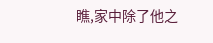瞧,家中除了他之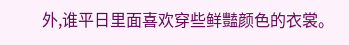外,谁平日里面喜欢穿些鲜豔颜色的衣裳。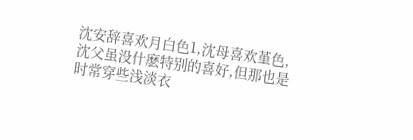沈安辞喜欢月白色1,沈母喜欢堇色,沈父虽没什麽特别的喜好,但那也是时常穿些浅淡衣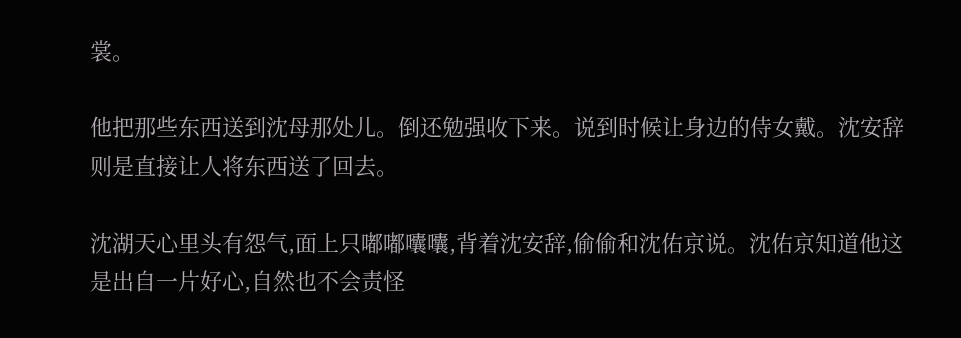裳。

他把那些东西送到沈母那处儿。倒还勉强收下来。说到时候让身边的侍女戴。沈安辞则是直接让人将东西送了回去。

沈湖天心里头有怨气,面上只嘟嘟囔囔,背着沈安辞,偷偷和沈佑京说。沈佑京知道他这是出自一片好心,自然也不会责怪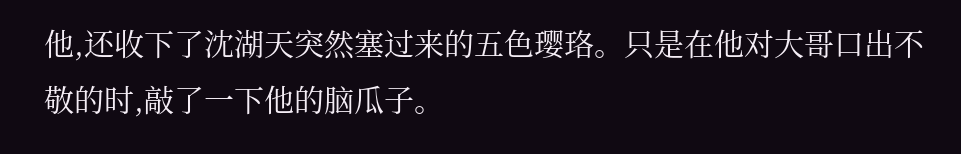他,还收下了沈湖天突然塞过来的五色璎珞。只是在他对大哥口出不敬的时,敲了一下他的脑瓜子。